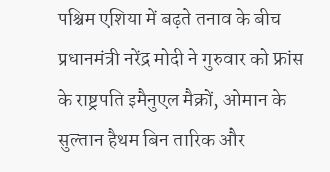पश्चिम एशिया में बढ़ते तनाव के बीच प्रधानमंत्री नरेंद्र मोदी ने गुरुवार को फ्रांस के राष्ट्रपति इमैनुएल मैक्रों, ओमान के सुल्तान हैथम बिन तारिक और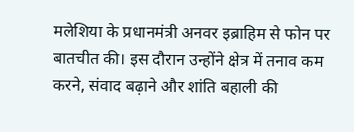मलेशिया के प्रधानमंत्री अनवर इब्राहिम से फोन पर बातचीत की। इस दौरान उन्होंने क्षेत्र में तनाव कम करने, संवाद बढ़ाने और शांति बहाली की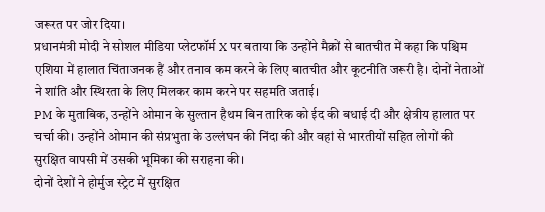जरूरत पर जोर दिया।
प्रधानमंत्री मोदी ने सोशल मीडिया प्लेटफॉर्म X पर बताया कि उन्होंने मैक्रों से बातचीत में कहा कि पश्चिम एशिया में हालात चिंताजनक हैं और तनाव कम करने के लिए बातचीत और कूटनीति जरूरी है। दोनों नेताओं ने शांति और स्थिरता के लिए मिलकर काम करने पर सहमति जताई।
PM के मुताबिक, उन्होंने ओमान के सुल्तान हैथम बिन तारिक को ईद की बधाई दी और क्षेत्रीय हालात पर चर्चा की। उन्होंने ओमान की संप्रभुता के उल्लंघन की निंदा की और वहां से भारतीयों सहित लोगों की सुरक्षित वापसी में उसकी भूमिका की सराहना की।
दोनों देशों ने होर्मुज स्ट्रेट में सुरक्षित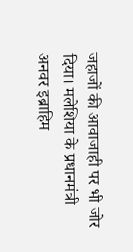जहाजों की आवाजाही पर भी जोर दिया। मलेशिया के प्रधानमंत्री अनवर इब्राहिम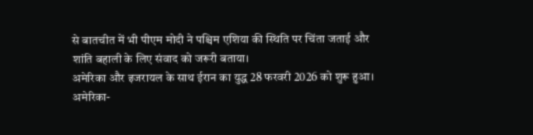से बातचीत में भी पीएम मोदी ने पश्चिम एशिया की स्थिति पर चिंता जताई और शांति बहाली के लिए संवाद को जरूरी बताया।
अमेरिका और इजरायल के साथ ईरान का युद्ध 28 फरवरी 2026 को शुरू हुआ। अमेरिका-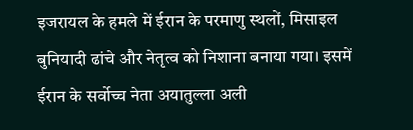इजरायल के हमले में ईरान के परमाणु स्थलों, मिसाइल बुनियादी ढांचे और नेतृत्व को निशाना बनाया गया। इसमें ईरान के सर्वोच्च नेता अयातुल्ला अली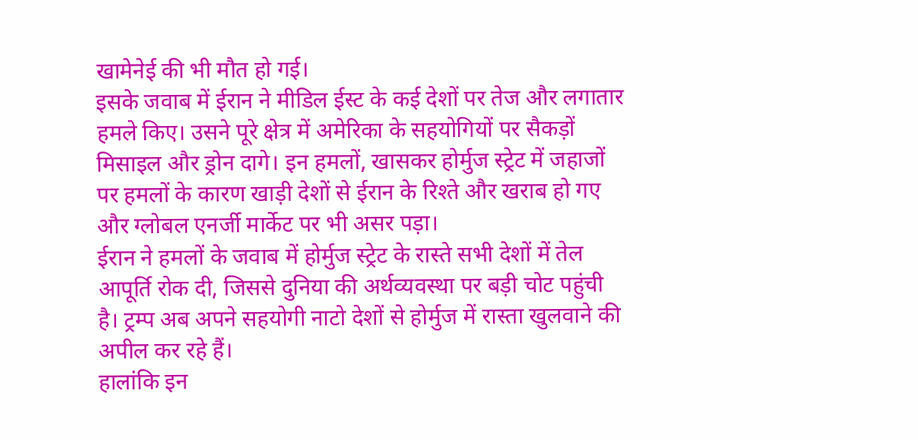खामेनेई की भी मौत हो गई।
इसके जवाब में ईरान ने मीडिल ईस्ट के कई देशों पर तेज और लगातार हमले किए। उसने पूरे क्षेत्र में अमेरिका के सहयोगियों पर सैकड़ों मिसाइल और ड्रोन दागे। इन हमलों, खासकर होर्मुज स्ट्रेट में जहाजों पर हमलों के कारण खाड़ी देशों से ईरान के रिश्ते और खराब हो गए और ग्लोबल एनर्जी मार्केट पर भी असर पड़ा।
ईरान ने हमलों के जवाब में होर्मुज स्ट्रेट के रास्ते सभी देशों में तेल आपूर्ति रोक दी, जिससे दुनिया की अर्थव्यवस्था पर बड़ी चोट पहुंची है। ट्रम्प अब अपने सहयोगी नाटो देशों से होर्मुज में रास्ता खुलवाने की अपील कर रहे हैं।
हालांकि इन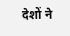देशों ने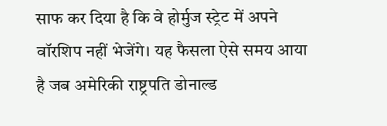साफ कर दिया है कि वे होर्मुज स्ट्रेट में अपने वॉरशिप नहीं भेजेंगे। यह फैसला ऐसे समय आया है जब अमेरिकी राष्ट्रपति डोनाल्ड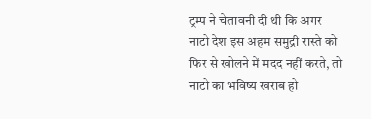ट्रम्प ने चेतावनी दी थी कि अगर नाटो देश इस अहम समुद्री रास्ते को फिर से खोलने में मदद नहीं करते, तो नाटो का भविष्य खराब हो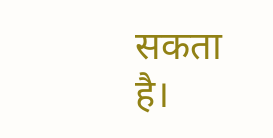सकता है।